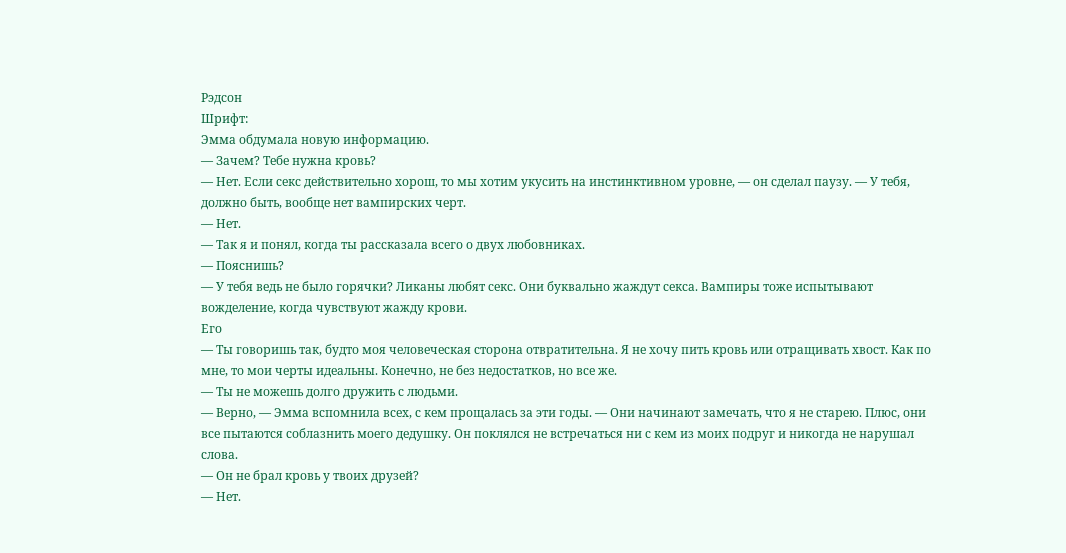Рэдсон
Шрифт:
Эмма обдумала новую информацию.
— Зачем? Тебе нужна кровь?
— Нет. Если секс действительно хорош, то мы хотим укусить на инстинктивном уровне, — он сделал паузу. — У тебя, должно быть, вообще нет вампирских черт.
— Нет.
— Так я и понял, когда ты рассказала всего о двух любовниках.
— Пояснишь?
— У тебя ведь не было горячки? Ликаны любят секс. Они буквально жаждут секса. Вампиры тоже испытывают вожделение, когда чувствуют жажду крови.
Его
— Ты говоришь так, будто моя человеческая сторона отвратительна. Я не хочу пить кровь или отращивать хвост. Как по мне, то мои черты идеальны. Конечно, не без недостатков, но все же.
— Ты не можешь долго дружить с людьми.
— Верно, — Эмма вспомнила всех, с кем прощалась за эти годы. — Они начинают замечать, что я не старею. Плюс, они все пытаются соблазнить моего дедушку. Он поклялся не встречаться ни с кем из моих подруг и никогда не нарушал слова.
— Он не брал кровь у твоих друзей?
— Нет.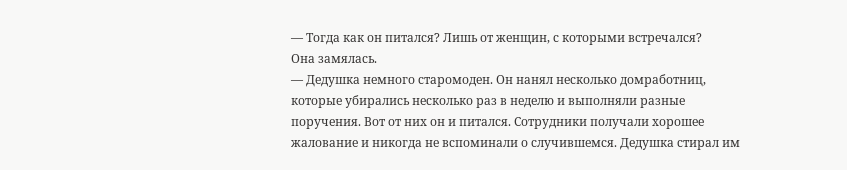— Тогда как он питался? Лишь от женщин, с которыми встречался?
Она замялась.
— Дедушка немного старомоден. Он нанял несколько домработниц, которые убирались несколько раз в неделю и выполняли разные поручения. Вот от них он и питался. Сотрудники получали хорошее жалование и никогда не вспоминали о случившемся. Дедушка стирал им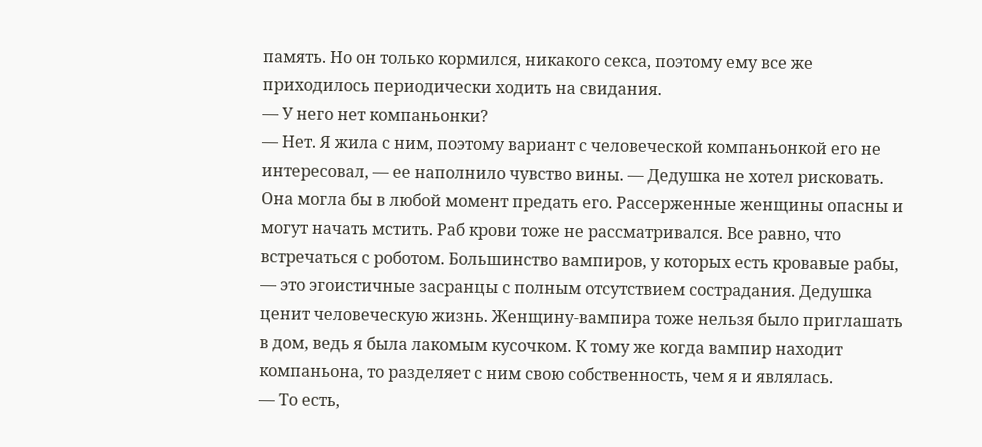память. Но он только кормился, никакого секса, поэтому ему все же приходилось периодически ходить на свидания.
— У него нет компаньонки?
— Нет. Я жила с ним, поэтому вариант с человеческой компаньонкой его не интересовал, — ее наполнило чувство вины. — Дедушка не хотел рисковать. Она могла бы в любой момент предать его. Рассерженные женщины опасны и могут начать мстить. Раб крови тоже не рассматривался. Все равно, что встречаться с роботом. Большинство вампиров, у которых есть кровавые рабы, — это эгоистичные засранцы с полным отсутствием сострадания. Дедушка ценит человеческую жизнь. Женщину-вампира тоже нельзя было приглашать в дом, ведь я была лакомым кусочком. К тому же когда вампир находит компаньона, то разделяет с ним свою собственность, чем я и являлась.
— То есть,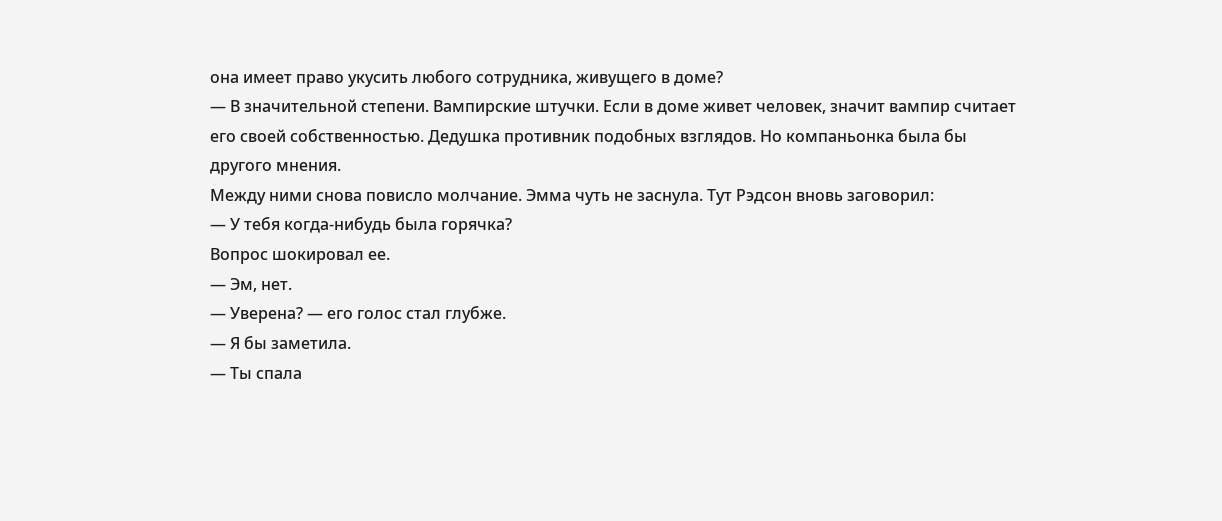она имеет право укусить любого сотрудника, живущего в доме?
— В значительной степени. Вампирские штучки. Если в доме живет человек, значит вампир считает его своей собственностью. Дедушка противник подобных взглядов. Но компаньонка была бы другого мнения.
Между ними снова повисло молчание. Эмма чуть не заснула. Тут Рэдсон вновь заговорил:
— У тебя когда-нибудь была горячка?
Вопрос шокировал ее.
— Эм, нет.
— Уверена? — его голос стал глубже.
— Я бы заметила.
— Ты спала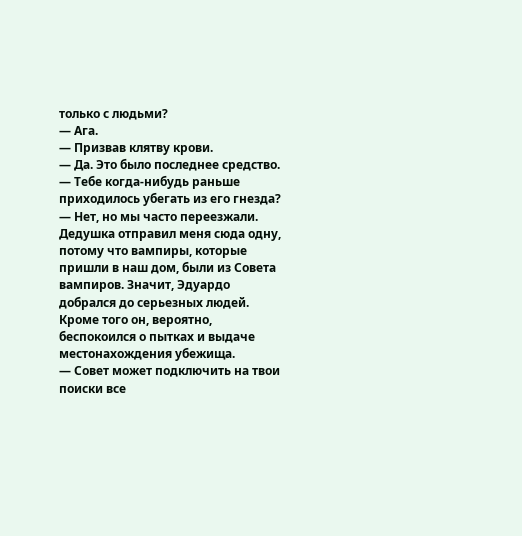только с людьми?
— Ага.
— Призвав клятву крови.
— Да. Это было последнее средство.
— Тебе когда-нибудь раньше приходилось убегать из его гнезда?
— Нет, но мы часто переезжали. Дедушка отправил меня сюда одну, потому что вампиры, которые пришли в наш дом, были из Совета вампиров. Значит, Эдуардо добрался до серьезных людей. Кроме того он, вероятно, беспокоился о пытках и выдаче местонахождения убежища.
— Совет может подключить на твои поиски все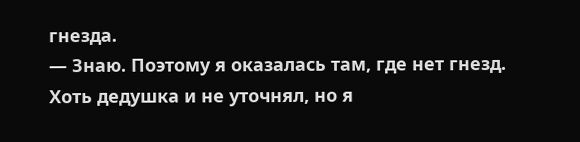гнезда.
— Знаю. Поэтому я оказалась там, где нет гнезд. Хоть дедушка и не уточнял, но я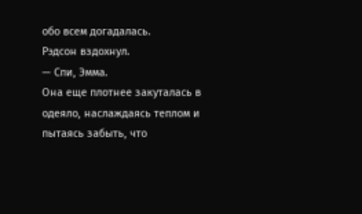обо всем догадалась.
Рэдсон вздохнул.
— Спи, Эмма.
Она еще плотнее закуталась в одеяло, наслаждаясь теплом и пытаясь забыть, что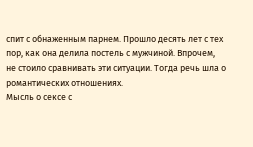спит с обнаженным парнем. Прошло десять лет с тех пор, как она делила постель с мужчиной. Впрочем, не стоило сравнивать эти ситуации. Тогда речь шла о романтических отношениях.
Мысль о сексе с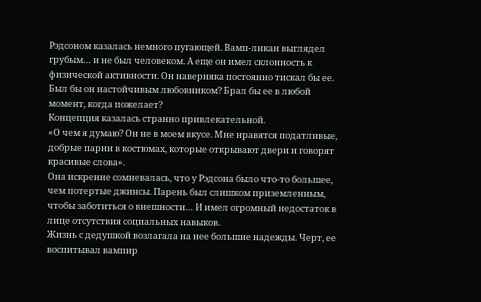Рэдсоном казалась немного пугающей. Вамп-ликан выглядел грубым… и не был человеком. А еще он имел склонность к физической активности. Он наверняка постоянно тискал бы ее.
Был бы он настойчивым любовником? Брал бы ее в любой момент, когда пожелает?
Концепция казалась странно привлекательной.
«О чем я думаю? Он не в моем вкусе. Мне нравятся податливые, добрые парни в костюмах, которые открывают двери и говорят красивые слова».
Она искренне сомневалась, что у Рэдсона было что-то большее, чем потертые джинсы. Парень был слишком приземленным, чтобы заботиться о внешности… И имел огромный недостаток в лице отсутствия социальных навыков.
Жизнь с дедушкой возлагала на нее большие надежды. Черт, ее воспитывал вампир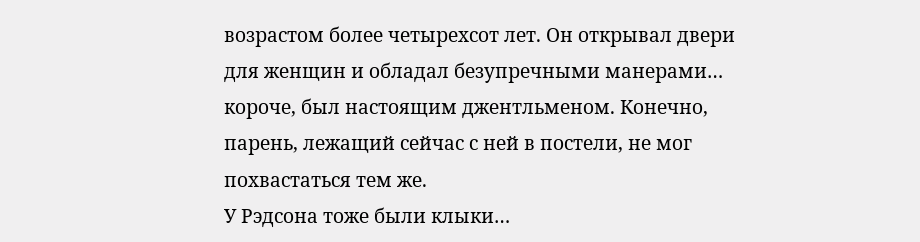возрастом более четырехсот лет. Он открывал двери для женщин и обладал безупречными манерами… короче, был настоящим джентльменом. Конечно, парень, лежащий сейчас с ней в постели, не мог похвастаться тем же.
У Рэдсона тоже были клыки…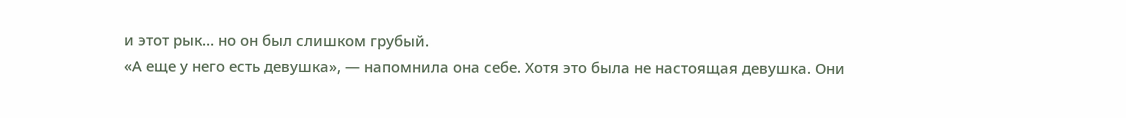и этот рык… но он был слишком грубый.
«А еще у него есть девушка», — напомнила она себе. Хотя это была не настоящая девушка. Они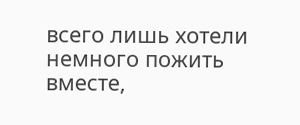всего лишь хотели немного пожить вместе,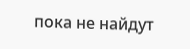пока не найдут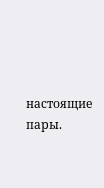настоящие пары.